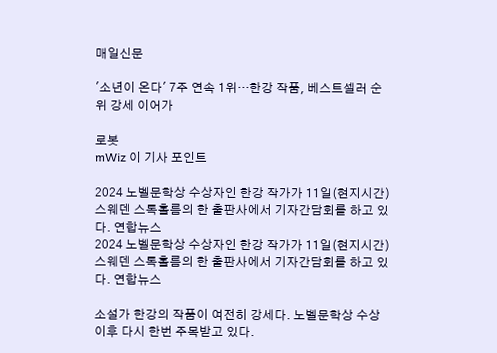매일신문

'소년이 온다' 7주 연속 1위…한강 작품, 베스트셀러 순위 강세 이어가

로봇
mWiz 이 기사 포인트

2024 노벨문학상 수상자인 한강 작가가 11일(현지시간) 스웨덴 스톡홀름의 한 출판사에서 기자간담회를 하고 있다. 연합뉴스
2024 노벨문학상 수상자인 한강 작가가 11일(현지시간) 스웨덴 스톡홀름의 한 출판사에서 기자간담회를 하고 있다. 연합뉴스

소설가 한강의 작품이 여전히 강세다. 노벨문학상 수상 이후 다시 한번 주목받고 있다.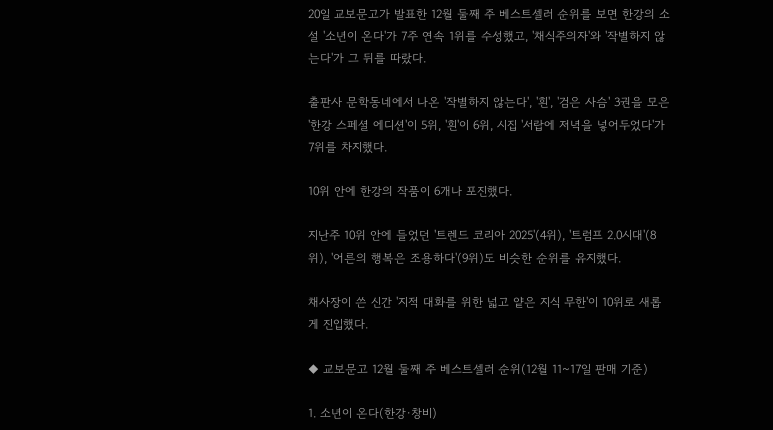20일 교보문고가 발표한 12월 둘째 주 베스트셀러 순위를 보면 한강의 소설 '소년이 온다'가 7주 연속 1위를 수성했고, '채식주의자'와 '작별하지 않는다'가 그 뒤를 따랐다.

출판사 문학동네에서 나온 '작별하지 않는다', '흰', '검은 사슴' 3권을 모은 '한강 스페셜 에디션'이 5위, '흰'이 6위, 시집 '서랍에 저녁을 넣어두었다'가 7위를 차지했다.

10위 안에 한강의 작품이 6개나 포진했다.

지난주 10위 안에 들었던 '트렌드 코리아 2025'(4위), '트럼프 2.0시대'(8위), '어른의 행복은 조용하다'(9위)도 비슷한 순위를 유지했다.

채사장이 쓴 신간 '지적 대화를 위한 넓고 얕은 지식 무한'이 10위로 새롭게 진입했다.

◆ 교보문고 12월 둘째 주 베스트셀러 순위(12월 11~17일 판매 기준)

1. 소년이 온다(한강·창비)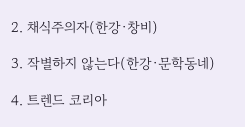2. 채식주의자(한강·창비)

3. 작별하지 않는다(한강·문학동네)

4. 트렌드 코리아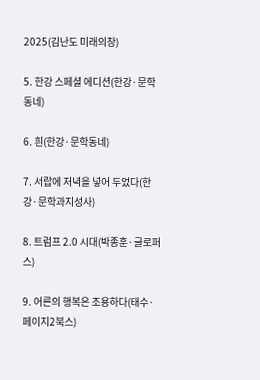2025(김난도 미래의창)

5. 한강 스페셜 에디션(한강·문학동네)

6. 흰(한강·문학동네)

7. 서랍에 저녁을 넣어 두었다(한강·문학과지성사)

8. 트럼프 2.0 시대(박종훈·글로퍼스)

9. 어른의 행복은 조용하다(태수·페이지2북스)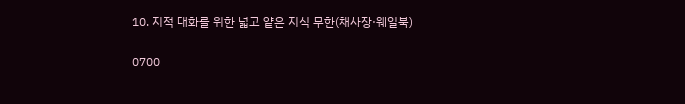10. 지적 대화를 위한 넓고 얕은 지식 무한(채사장·웨일북)

0700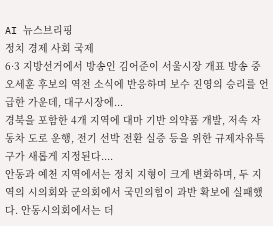AI 뉴스브리핑
정치 경제 사회 국제
6·3 지방선거에서 방송인 김어준이 서울시장 개표 방송 중 오세훈 후보의 역전 소식에 반응하며 보수 진영의 승리를 언급한 가운데, 대구시장에...
경북을 포함한 4개 지역에 대마 기반 의약품 개발, 저속 자동차 도로 운행, 전기 선박 전환 실증 등을 위한 규제자유특구가 새롭게 지정된다....
안동과 예천 지역에서는 정치 지형이 크게 변화하며, 두 지역의 시의회와 군의회에서 국민의힘이 과반 확보에 실패했다. 안동시의회에서는 더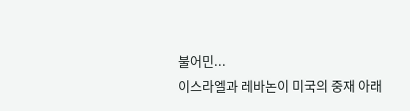불어민...
이스라엘과 레바논이 미국의 중재 아래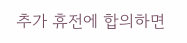추가 휴전에 합의하면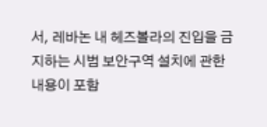서, 레바논 내 헤즈볼라의 진입을 금지하는 시범 보안구역 설치에 관한 내용이 포함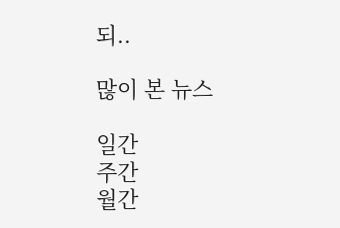되..

많이 본 뉴스

일간
주간
월간